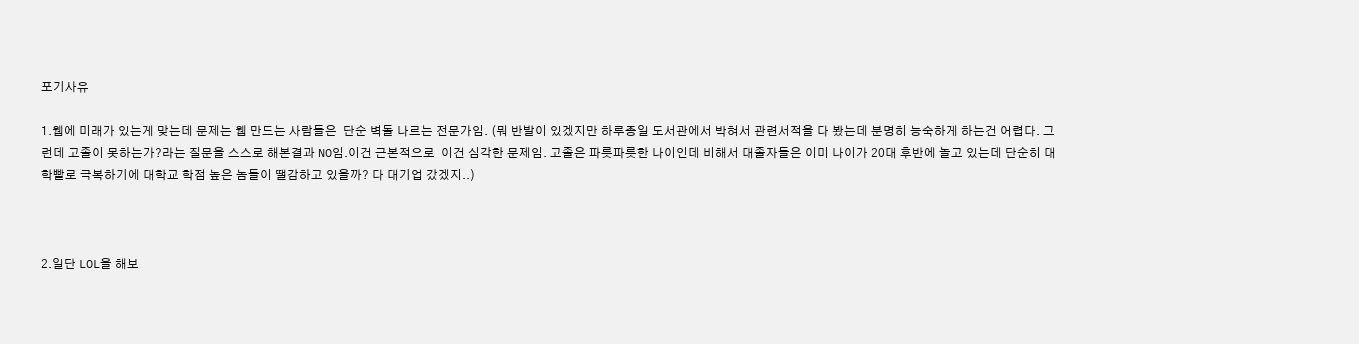포기사유

1.웹에 미래가 있는게 맞는데 문제는 웹 만드는 사람들은  단순 벽돌 나르는 전문가임. (뭐 반발이 있겠지만 하루종일 도서관에서 박혀서 관련서적을 다 봤는데 분명히 능숙하게 하는건 어렵다. 그런데 고졸이 못하는가?라는 질문을 스스로 해본결과 NO임.이건 근본적으로  이건 심각한 문제임. 고졸은 파릇파릇한 나이인데 비해서 대졸자들은 이미 나이가 20대 후반에 놀고 있는데 단순히 대학빨로 극복하기에 대학교 학점 높은 놈들이 땔감하고 있을까? 다 대기업 갔겠지..)



2.일단 LOL을 해보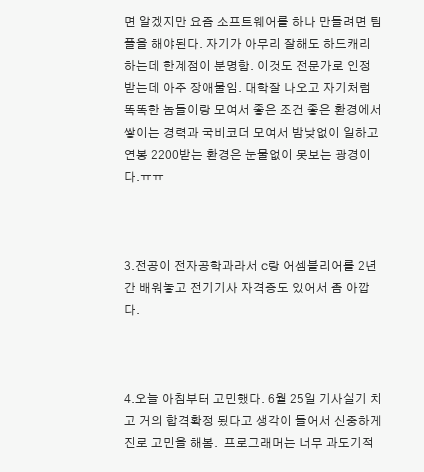면 알겠지만 요즘 소프트웨어를 하나 만들려면 팀플을 해야된다. 자기가 아무리 잘해도 하드캐리하는데 한계점이 분명함. 이것도 전문가로 인정받는데 아주 장애물임. 대학잘 나오고 자기처럼 똑똑한 놈들이랑 모여서 좋은 조건 좋은 환경에서 쌓이는 경력과 국비코더 모여서 밤낮없이 일하고 연봉 2200받는 환경은 눈물없이 못보는 광경이다.ㅠㅠ



3.전공이 전자공학과라서 c랑 어셈블리어를 2년간 배워놓고 전기기사 자격증도 있어서 좀 아깝다.



4.오늘 아침부터 고민했다. 6월 25일 기사실기 치고 거의 합격확정 됬다고 생각이 들어서 신중하게 진로 고민을 해봄.  프로그래머는 너무 과도기적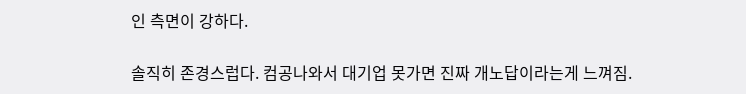인 측면이 강하다.

솔직히 존경스럽다. 컴공나와서 대기업 못가면 진짜 개노답이라는게 느껴짐.